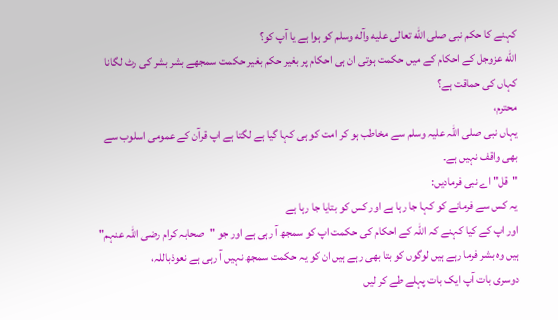کہنے کا حکم نبی صلی الله تعالی عليه وآله وسلم کو ہوا ہے یا آپ کو؟
الله عزوجل کے احکام کے میں حکمت ہوتی ان ہی احکام پر بغیر حکم بغیر حکمت سمجھے بشر بشر کی رٹ لگانا کہاں کی حماقت ہے؟
محترم،
یہاں نبی صلی اللہ علیہ وسلم سے مخاطب ہو کر امت کو ہی کہا گیا ہے لگتا ہے اپ قرآن کے عمومی اسلوب سے بھی واقف نہیں ہے۔
"قل" اے نبی فرمادیں:
یہ کس سے فرمانے کو کہا جا رہا ہے اور کس کو بتایا جا رہا ہے
اور اپ کے کیا کہنے کہ اللہ کے احکام کی حکمت اپ کو سمجھ آ رہی ہے اور جو "صحابہ کرام رضی اللہ عنہم" ہیں وہ بشر فرما رہے ہیں لوگوں کو بتا بھی رہے ہیں ان کو یہ حکمت سمجھ نہیں آ رہی ہے نعوذباللہ،
دوسری بات آپ ایک بات پہلے طے کر لیں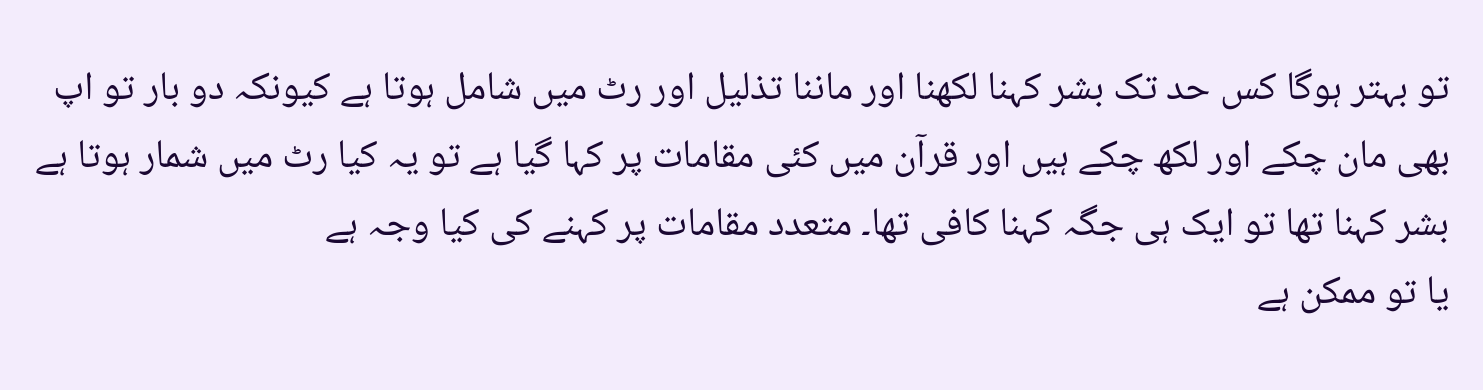تو بہتر ہوگا کس حد تک بشر کہنا لکھنا اور ماننا تذلیل اور رٹ میں شامل ہوتا ہے کیونکہ دو بار تو اپ بھی مان چکے اور لکھ چکے ہیں اور قرآن میں کئی مقامات پر کہا گیا ہے تو یہ کیا رٹ میں شمار ہوتا ہے بشر کہنا تھا تو ایک ہی جگہ کہنا کافی تھا۔ متعدد مقامات پر کہنے کی کیا وجہ ہے
یا تو ممکن ہے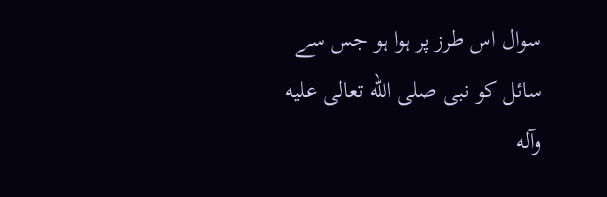سوال اس طرز پر ہوا ہو جس سے سائل کو نبی صلی الله تعالی عليه وآله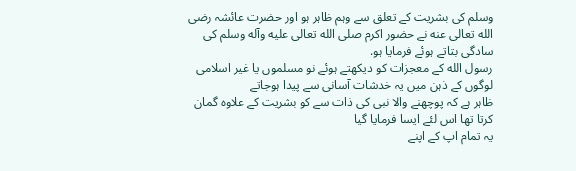وسلم کی بشریت کے تعلق سے وہم ظاہر ہو اور حضرت عائشہ رضی الله تعالى عنه نے حضور اکرم صلی الله تعالی عليه وآله وسلم کی سادگی بتاتے ہوئے فرمایا ہو.
رسول الله کے معجزات کو دیکھتے ہوئے نو مسلموں یا غیر اسلامی لوگوں کے ذہن میں یہ خدشات آسانی سے پیدا ہوجاتے
ظاہر ہے کہ پوچھنے والا نبی کی ذات سے کو بشریت کے علاوہ گمان کرتا تھا اس لئے ایسا فرمایا گیا
یہ تمام اپ کے اپنے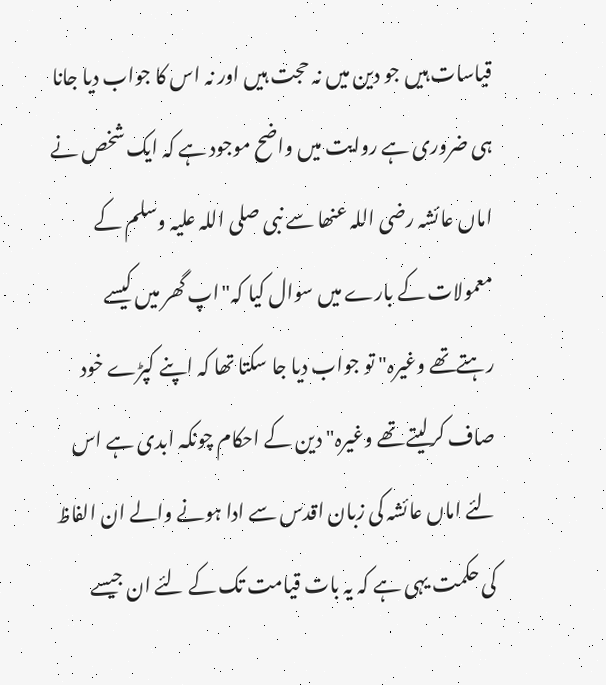قیاسات ہیں جو دین میں نہ حجت ہیں اور نہ اس کا جواب دیا جانا ہی ضروری ہے روایت میں واضح موجود ہے کہ ایک شخص نے اماں عائشہ رضی اللہ عنھا سے نبی صلی اللہ علیہ وسلم کے معمولات کے بارے میں سوال کیا کہ"اپ گھر میں کیسے رہتےتھے وغیرہ" تو جواب دیا جا سکتا تھا کہ اپنے کپڑے خود صاف کرلیتے تھے وغیرہ" دین کے احکام چونکہ ابدی ہے اس لئے اماں عائشہ کی زبان اقدس سے ادا ہونے والے ان الفاظ کی حکمت یہی ہے کہ یہ بات قیامت تک کے لئے ان جیسے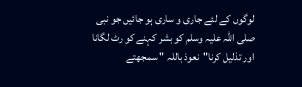لوگوں کے لئے جاری و ساری ہو جائیں جو نبی صلی اللہ علیہ وسلم کو بشر کہنے کو رٹ لگانا اور تذلیل کرنا"نعوذ باللہ " سمجھتے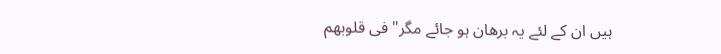ہیں ان کے لئے یہ برھان ہو جائے مگر"فی قلوبھم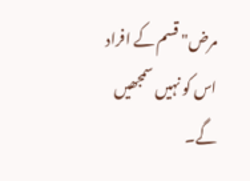مرض" قسم کے افراد اس کو نہیں سمجھیں گے۔